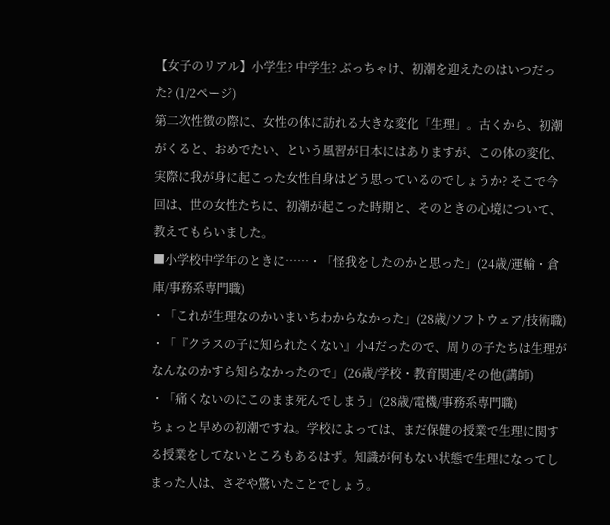【女子のリアル】小学生? 中学生? ぶっちゃけ、初潮を迎えたのはいつだった? (1/2ページ)
第二次性徴の際に、女性の体に訪れる大きな変化「生理」。古くから、初潮がくると、おめでたい、という風習が日本にはありますが、この体の変化、実際に我が身に起こった女性自身はどう思っているのでしょうか? そこで今回は、世の女性たちに、初潮が起こった時期と、そのときの心境について、教えてもらいました。
■小学校中学年のときに……・「怪我をしたのかと思った」(24歳/運輸・倉庫/事務系専門職)
・「これが生理なのかいまいちわからなかった」(28歳/ソフトウェア/技術職)
・「『クラスの子に知られたくない』小4だったので、周りの子たちは生理がなんなのかすら知らなかったので」(26歳/学校・教育関連/その他(講師)
・「痛くないのにこのまま死んでしまう」(28歳/電機/事務系専門職)
ちょっと早めの初潮ですね。学校によっては、まだ保健の授業で生理に関する授業をしてないところもあるはず。知識が何もない状態で生理になってしまった人は、さぞや驚いたことでしょう。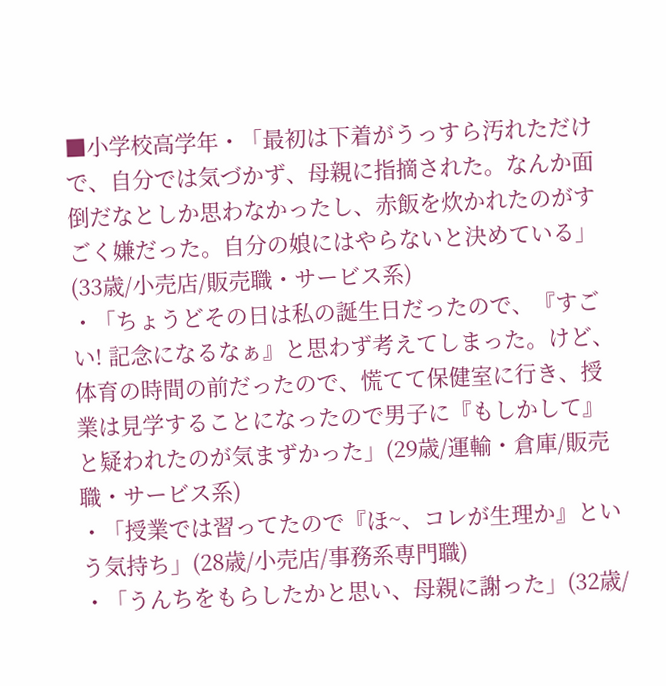■小学校高学年・「最初は下着がうっすら汚れただけで、自分では気づかず、母親に指摘された。なんか面倒だなとしか思わなかったし、赤飯を炊かれたのがすごく嫌だった。自分の娘にはやらないと決めている」(33歳/小売店/販売職・サービス系)
・「ちょうどその日は私の誕生日だったので、『すごい! 記念になるなぁ』と思わず考えてしまった。けど、体育の時間の前だったので、慌てて保健室に行き、授業は見学することになったので男子に『もしかして』と疑われたのが気まずかった」(29歳/運輸・倉庫/販売職・サービス系)
・「授業では習ってたので『ほ~、コレが生理か』という気持ち」(28歳/小売店/事務系専門職)
・「うんちをもらしたかと思い、母親に謝った」(32歳/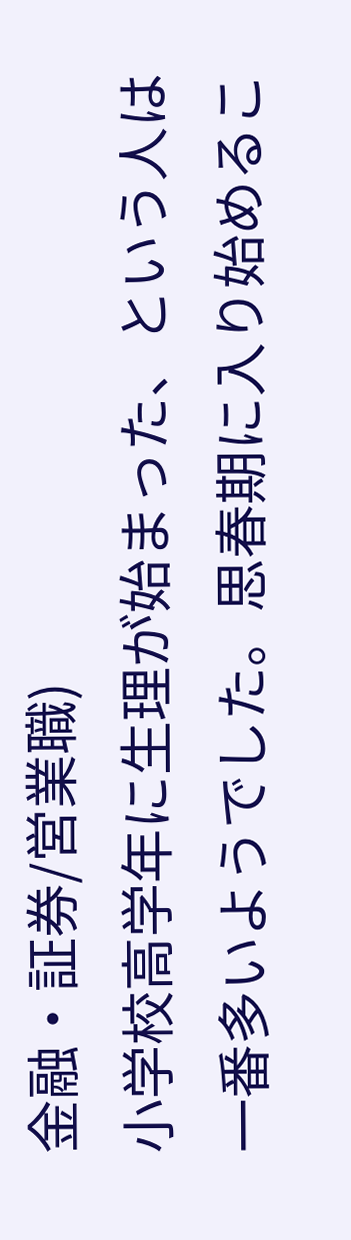金融・証券/営業職)
小学校高学年に生理が始まった、という人は一番多いようでした。思春期に入り始めるこ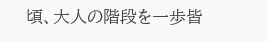頃、大人の階段を一歩皆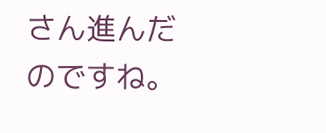さん進んだのですね。